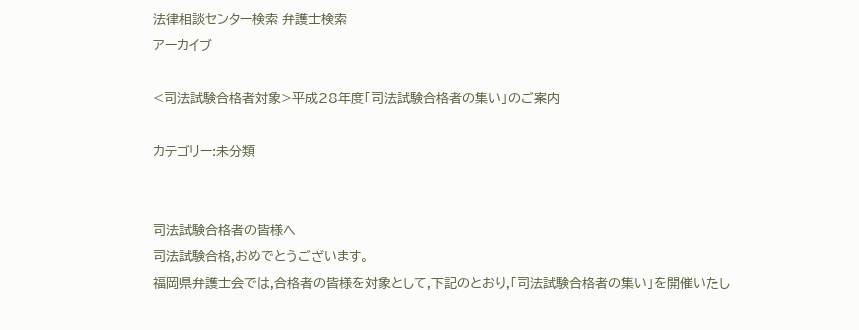法律相談センター検索 弁護士検索
アーカイブ

<司法試験合格者対象>平成28年度「司法試験合格者の集い」のご案内

カテゴリー:未分類


司法試験合格者の皆様へ
司法試験合格,おめでとうございます。
福岡県弁護士会では,合格者の皆様を対象として,下記のとおり,「司法試験合格者の集い」を開催いたし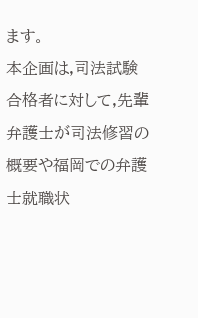ます。
本企画は,司法試験合格者に対して,先輩弁護士が司法修習の概要や福岡での弁護士就職状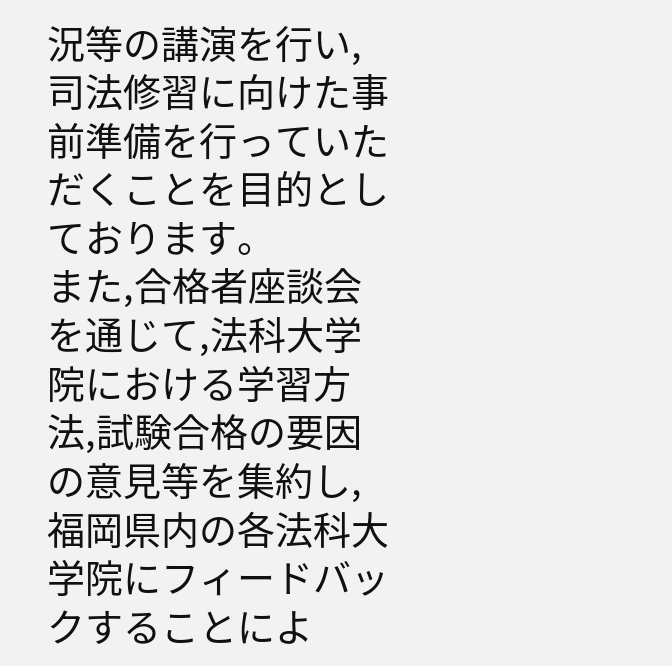況等の講演を行い,司法修習に向けた事前準備を行っていただくことを目的としております。
また,合格者座談会を通じて,法科大学院における学習方法,試験合格の要因の意見等を集約し,福岡県内の各法科大学院にフィードバックすることによ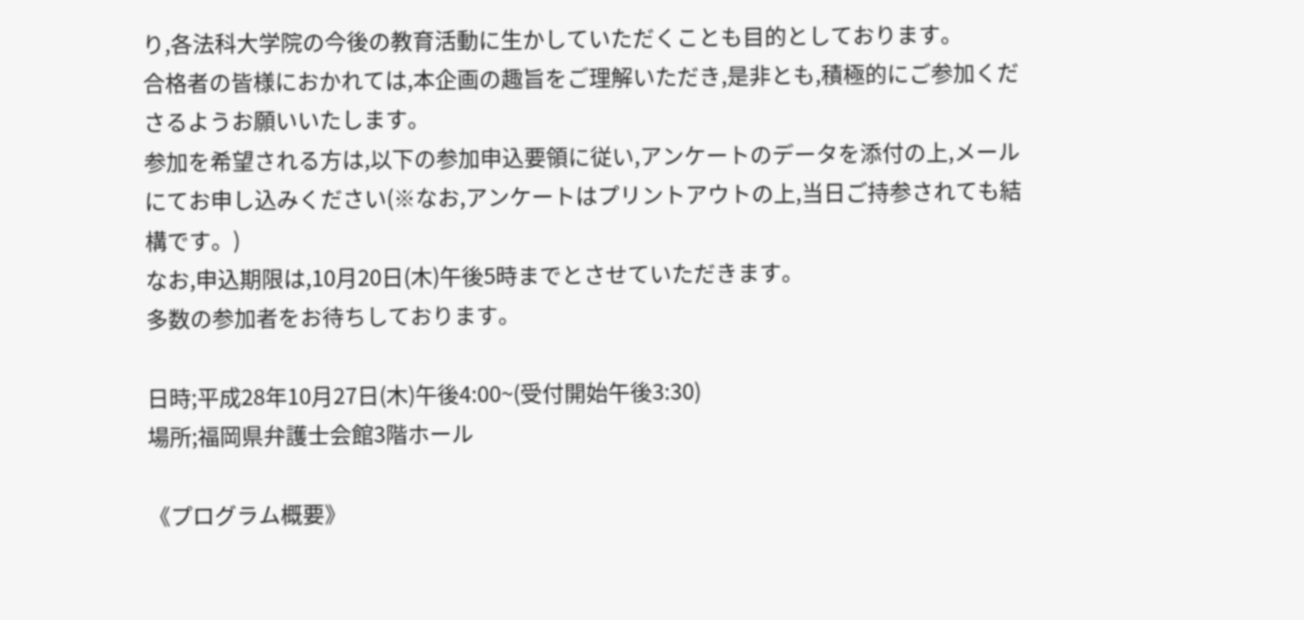り,各法科大学院の今後の教育活動に生かしていただくことも目的としております。
合格者の皆様におかれては,本企画の趣旨をご理解いただき,是非とも,積極的にご参加くださるようお願いいたします。
参加を希望される方は,以下の参加申込要領に従い,アンケートのデータを添付の上,メールにてお申し込みください(※なお,アンケートはプリントアウトの上,当日ご持参されても結構です。)
なお,申込期限は,10月20日(木)午後5時までとさせていただきます。
多数の参加者をお待ちしております。

日時;平成28年10月27日(木)午後4:00~(受付開始午後3:30)
場所;福岡県弁護士会館3階ホール

《プログラム概要》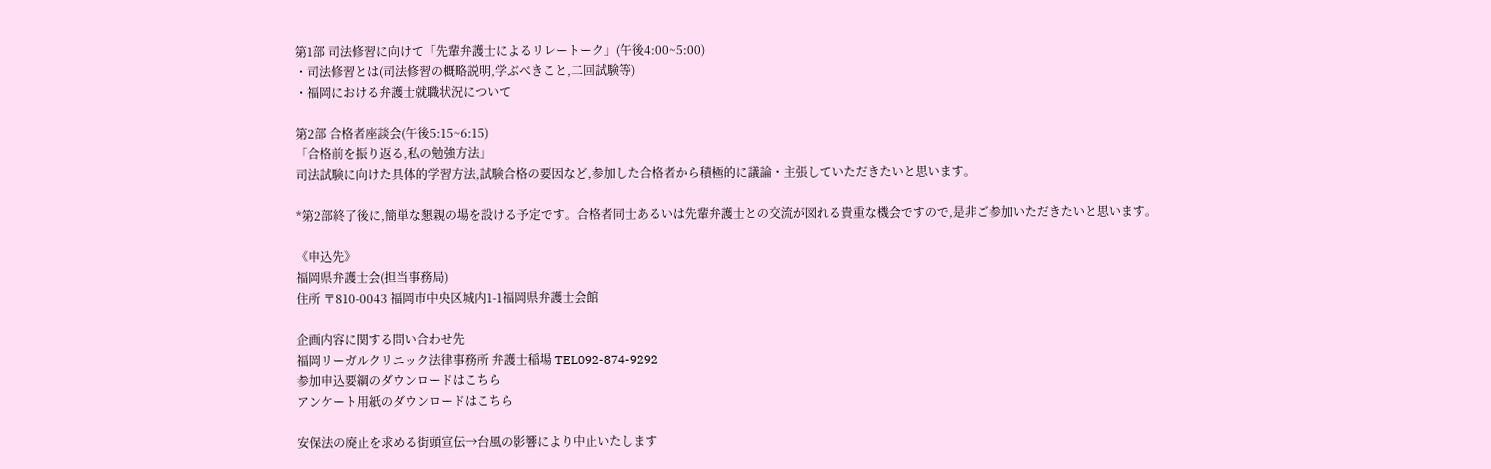第1部 司法修習に向けて「先輩弁護士によるリレートーク」(午後4:00~5:00)
・司法修習とは(司法修習の概略説明,学ぶべきこと,二回試験等)
・福岡における弁護士就職状況について

第2部 合格者座談会(午後5:15~6:15)
「合格前を振り返る,私の勉強方法」
司法試験に向けた具体的学習方法,試験合格の要因など,参加した合格者から積極的に議論・主張していただきたいと思います。

*第2部終了後に,簡単な懇親の場を設ける予定です。合格者同士あるいは先輩弁護士との交流が図れる貴重な機会ですので,是非ご参加いただきたいと思います。

《申込先》
福岡県弁護士会(担当事務局)
住所 〒810-0043 福岡市中央区城内1-1福岡県弁護士会館

企画内容に関する問い合わせ先
福岡リーガルクリニック法律事務所 弁護士稲場 TEL092-874-9292
参加申込要綱のダウンロードはこちら
アンケート用紙のダウンロードはこちら

安保法の廃止を求める街頭宣伝→台風の影響により中止いたします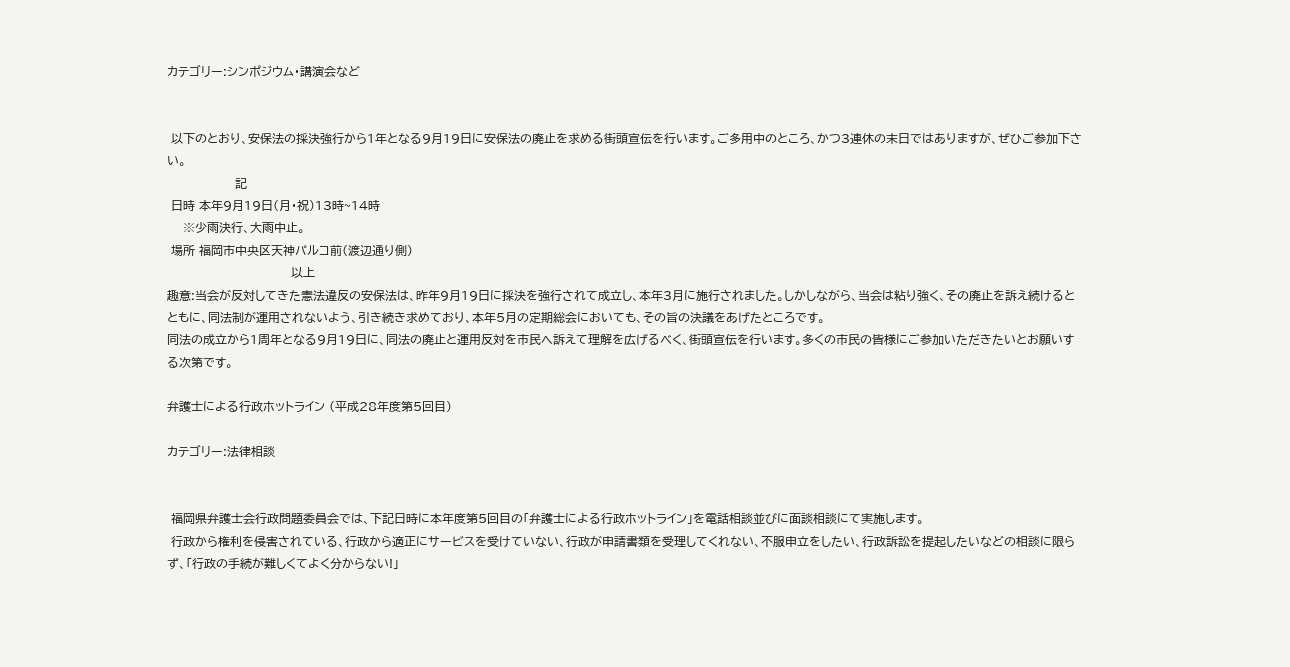カテゴリー:シンポジウム・講演会など


 以下のとおり、安保法の採決強行から1年となる9月19日に安保法の廃止を求める街頭宣伝を行います。ご多用中のところ、かつ3連休の末日ではありますが、ぜひご参加下さい。
                 記
 日時 本年9月19日(月・祝)13時~14時
    ※少雨決行、大雨中止。
 場所 福岡市中央区天神パルコ前(渡辺通り側)
                               以上
趣意:当会が反対してきた憲法違反の安保法は、昨年9月19日に採決を強行されて成立し、本年3月に施行されました。しかしながら、当会は粘り強く、その廃止を訴え続けるとともに、同法制が運用されないよう、引き続き求めており、本年5月の定期総会においても、その旨の決議をあげたところです。
同法の成立から1周年となる9月19日に、同法の廃止と運用反対を市民へ訴えて理解を広げるべく、街頭宣伝を行います。多くの市民の皆様にご参加いただきたいとお願いする次第です。

弁護士による行政ホットライン (平成28年度第5回目)

カテゴリー:法律相談


 福岡県弁護士会行政問題委員会では、下記日時に本年度第5回目の「弁護士による行政ホットライン」を電話相談並びに面談相談にて実施します。
 行政から権利を侵害されている、行政から適正にサービスを受けていない、行政が申請書類を受理してくれない、不服申立をしたい、行政訴訟を提起したいなどの相談に限らず、「行政の手続が難しくてよく分からない!」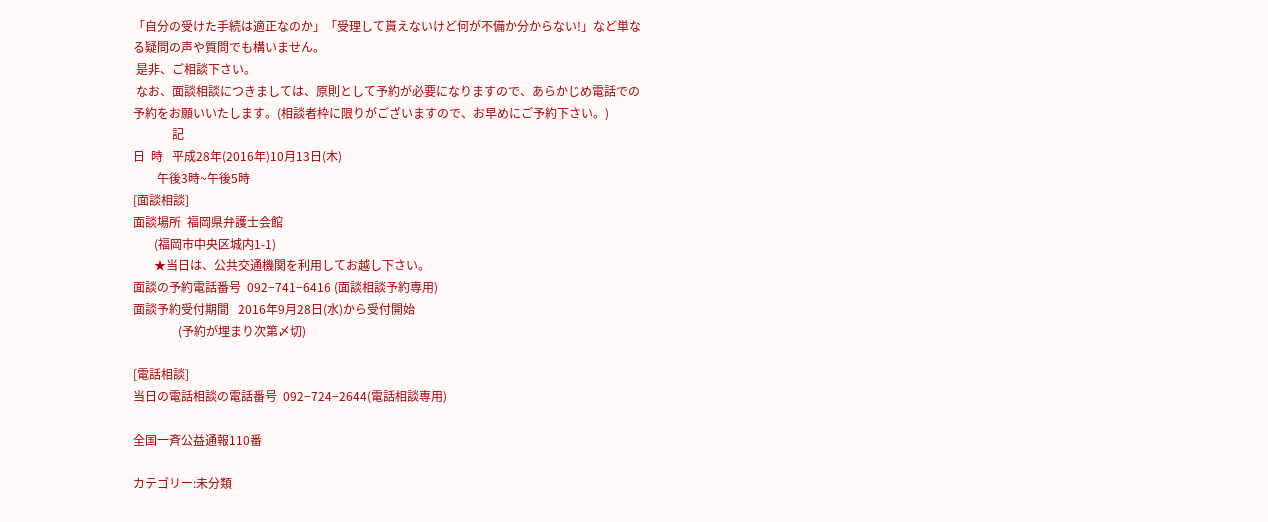「自分の受けた手続は適正なのか」「受理して貰えないけど何が不備か分からない!」など単なる疑問の声や質問でも構いません。
 是非、ご相談下さい。
 なお、面談相談につきましては、原則として予約が必要になりますので、あらかじめ電話での予約をお願いいたします。(相談者枠に限りがございますので、お早めにご予約下さい。)
             記
日  時   平成28年(2016年)10月13日(木)
        午後3時~午後5時
[面談相談]
面談場所  福岡県弁護士会館
       (福岡市中央区城内1-1)
       ★当日は、公共交通機関を利用してお越し下さい。
面談の予約電話番号  092−741−6416 (面談相談予約専用)
面談予約受付期間   2016年9月28日(水)から受付開始
               (予約が埋まり次第〆切)

[電話相談]
当日の電話相談の電話番号  092−724−2644(電話相談専用)

全国一斉公益通報110番

カテゴリー:未分類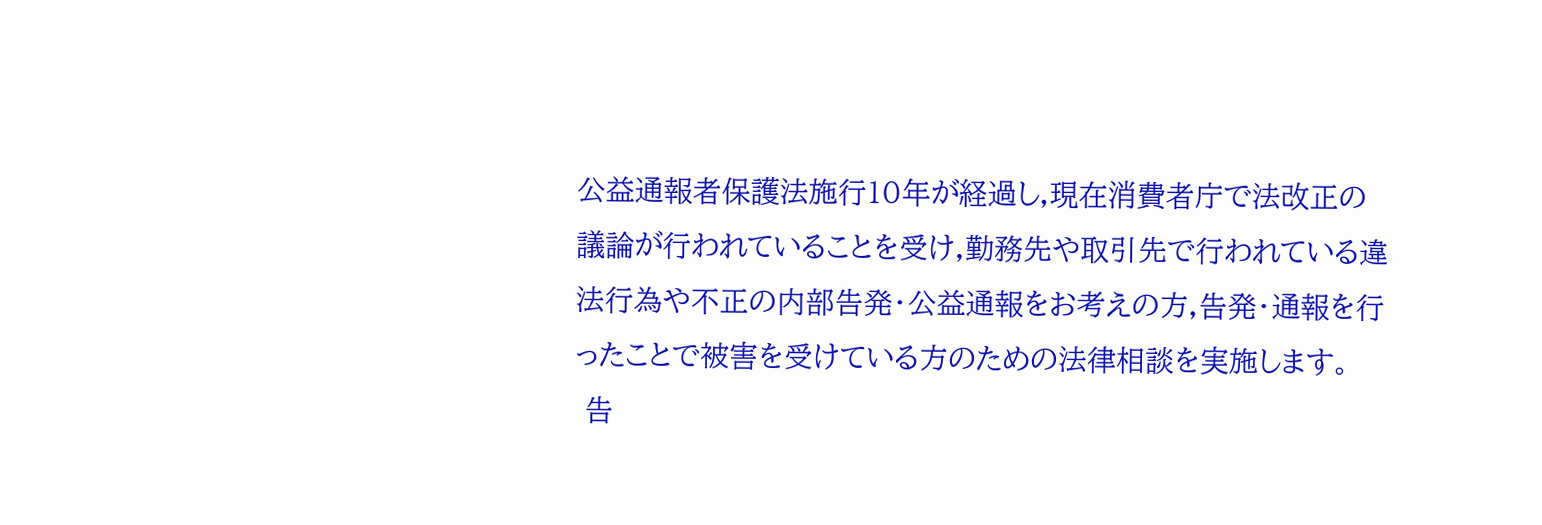公益通報者保護法施行10年が経過し,現在消費者庁で法改正の議論が行われていることを受け,勤務先や取引先で行われている違法行為や不正の内部告発・公益通報をお考えの方,告発・通報を行ったことで被害を受けている方のための法律相談を実施します。
 告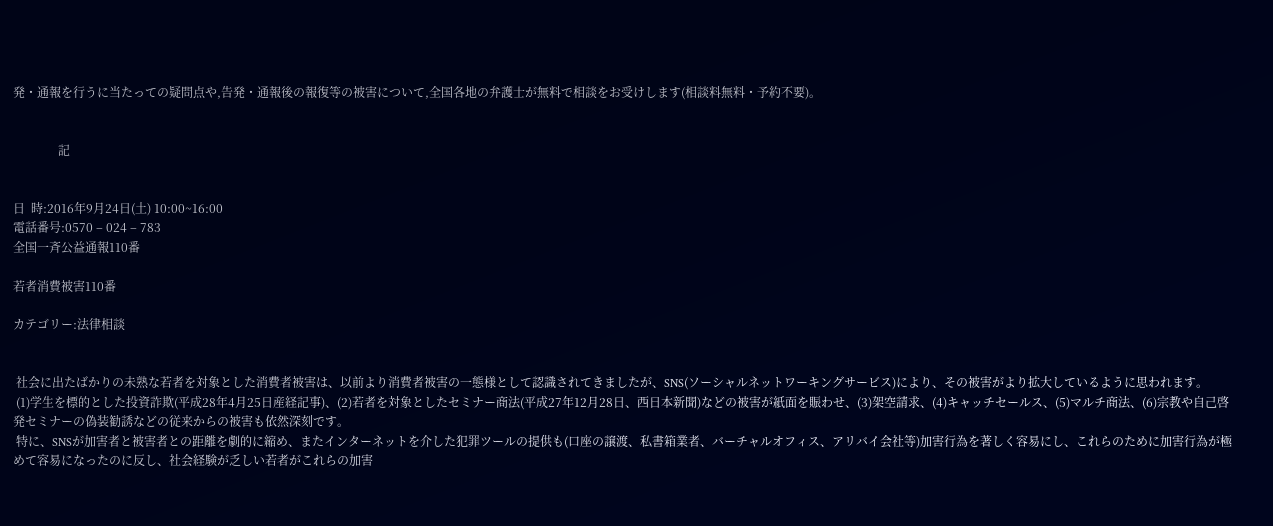発・通報を行うに当たっての疑問点や,告発・通報後の報復等の被害について,全国各地の弁護士が無料で相談をお受けします(相談料無料・予約不要)。


               記


日  時:2016年9月24日(土) 10:00~16:00
電話番号:0570 – 024 – 783
全国一斉公益通報110番

若者消費被害110番

カテゴリー:法律相談


 社会に出たばかりの未熟な若者を対象とした消費者被害は、以前より消費者被害の一態様として認識されてきましたが、SNS(ソーシャルネットワーキングサービス)により、その被害がより拡大しているように思われます。
 (1)学生を標的とした投資詐欺(平成28年4月25日産経記事)、(2)若者を対象としたセミナー商法(平成27年12月28日、西日本新聞)などの被害が紙面を賑わせ、(3)架空請求、(4)キャッチセールス、(5)マルチ商法、(6)宗教や自己啓発セミナーの偽装勧誘などの従来からの被害も依然深刻です。
 特に、SNSが加害者と被害者との距離を劇的に縮め、またインターネットを介した犯罪ツールの提供も(口座の譲渡、私書箱業者、バーチャルオフィス、アリバイ会社等)加害行為を著しく容易にし、これらのために加害行為が極めて容易になったのに反し、社会経験が乏しい若者がこれらの加害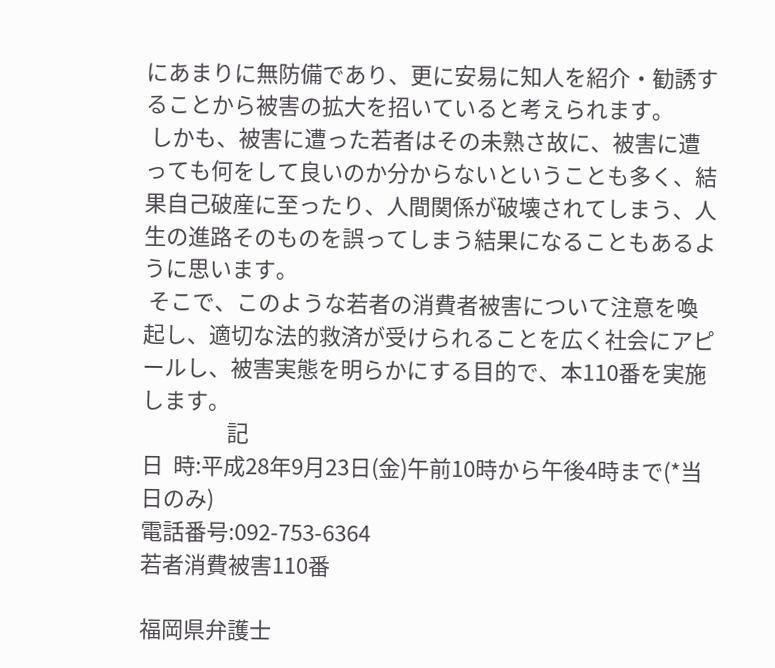にあまりに無防備であり、更に安易に知人を紹介・勧誘することから被害の拡大を招いていると考えられます。
 しかも、被害に遭った若者はその未熟さ故に、被害に遭っても何をして良いのか分からないということも多く、結果自己破産に至ったり、人間関係が破壊されてしまう、人生の進路そのものを誤ってしまう結果になることもあるように思います。
 そこで、このような若者の消費者被害について注意を喚起し、適切な法的救済が受けられることを広く社会にアピールし、被害実態を明らかにする目的で、本110番を実施します。
                 記
日  時:平成28年9月23日(金)午前10時から午後4時まで(*当日のみ)
電話番号:092-753-6364
若者消費被害110番

福岡県弁護士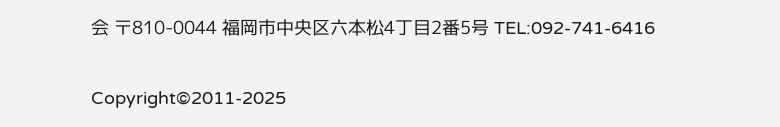会 〒810-0044 福岡市中央区六本松4丁目2番5号 TEL:092-741-6416

Copyright©2011-2025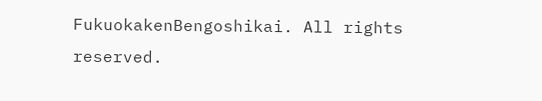FukuokakenBengoshikai. All rights reserved.